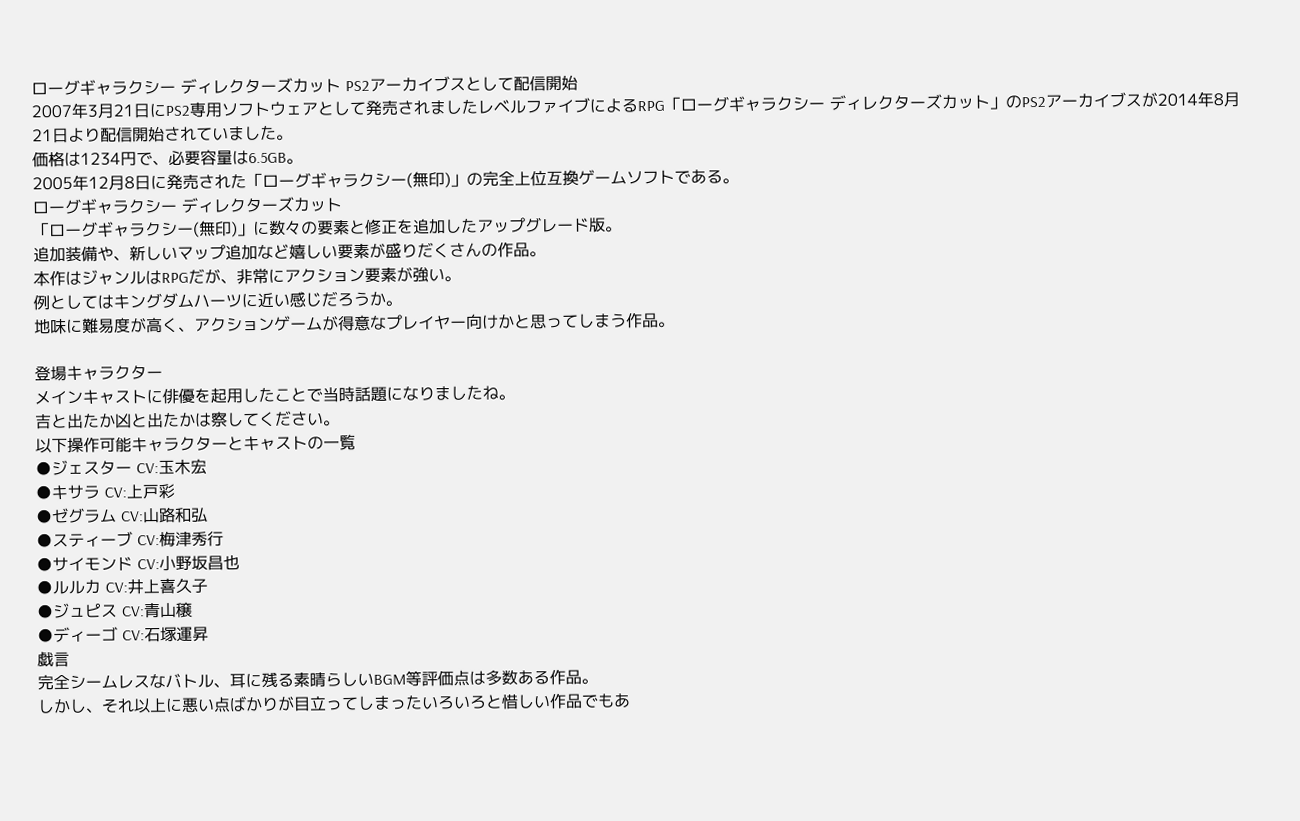ローグギャラクシー ディレクターズカット PS2アーカイブスとして配信開始
2007年3月21日にPS2専用ソフトウェアとして発売されましたレベルファイブによるRPG「ローグギャラクシー ディレクターズカット」のPS2アーカイブスが2014年8月21日より配信開始されていました。
価格は1234円で、必要容量は6.5GB。
2005年12月8日に発売された「ローグギャラクシー(無印)」の完全上位互換ゲームソフトである。
ローグギャラクシー ディレクターズカット
「ローグギャラクシー(無印)」に数々の要素と修正を追加したアップグレード版。
追加装備や、新しいマップ追加など嬉しい要素が盛りだくさんの作品。
本作はジャンルはRPGだが、非常にアクション要素が強い。
例としてはキングダムハーツに近い感じだろうか。
地味に難易度が高く、アクションゲームが得意なプレイヤー向けかと思ってしまう作品。

登場キャラクター
メインキャストに俳優を起用したことで当時話題になりましたね。
吉と出たか凶と出たかは察してください。
以下操作可能キャラクターとキャストの一覧
●ジェスター CV:玉木宏
●キサラ CV:上戸彩
●ゼグラム CV:山路和弘
●スティーブ CV:梅津秀行
●サイモンド CV:小野坂昌也
●ルルカ CV:井上喜久子
●ジュピス CV:青山穣
●ディーゴ CV:石塚運昇
戯言
完全シームレスなバトル、耳に残る素晴らしいBGM等評価点は多数ある作品。
しかし、それ以上に悪い点ばかりが目立ってしまったいろいろと惜しい作品でもあ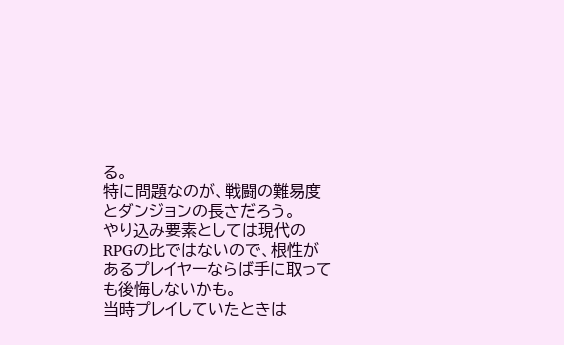る。
特に問題なのが、戦闘の難易度とダンジョンの長さだろう。
やり込み要素としては現代のRPGの比ではないので、根性があるプレイヤーならば手に取っても後悔しないかも。
当時プレイしていたときは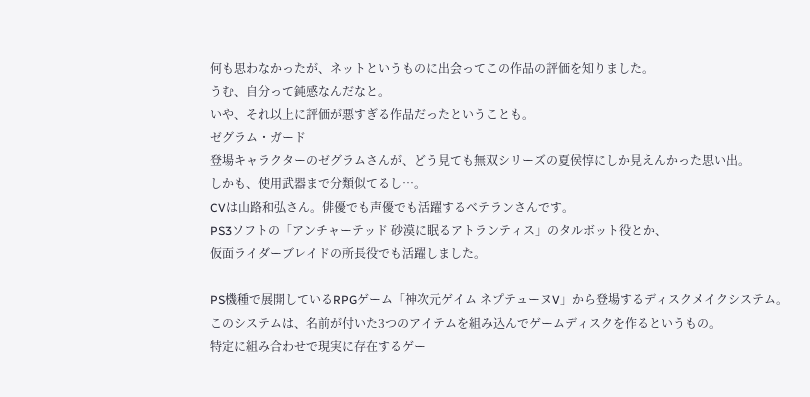何も思わなかったが、ネットというものに出会ってこの作品の評価を知りました。
うむ、自分って鈍感なんだなと。
いや、それ以上に評価が悪すぎる作品だったということも。
ゼグラム・ガード
登場キャラクターのゼグラムさんが、どう見ても無双シリーズの夏侯惇にしか見えんかった思い出。
しかも、使用武器まで分類似てるし…。
CVは山路和弘さん。俳優でも声優でも活躍するベテランさんです。
PS3ソフトの「アンチャーテッド 砂漠に眠るアトランティス」のタルボット役とか、
仮面ライダーブレイドの所長役でも活躍しました。

PS機種で展開しているRPGゲーム「神次元ゲイム ネプテューヌV」から登場するディスクメイクシステム。
このシステムは、名前が付いた3つのアイテムを組み込んでゲームディスクを作るというもの。
特定に組み合わせで現実に存在するゲー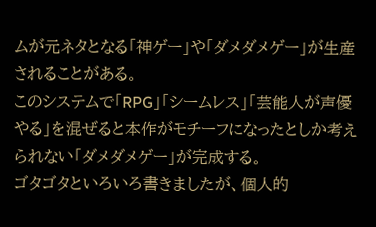ムが元ネタとなる「神ゲー」や「ダメダメゲー」が生産されることがある。
このシステムで「RPG」「シームレス」「芸能人が声優やる」を混ぜると本作がモチーフになったとしか考えられない「ダメダメゲー」が完成する。
ゴタゴタといろいろ書きましたが、個人的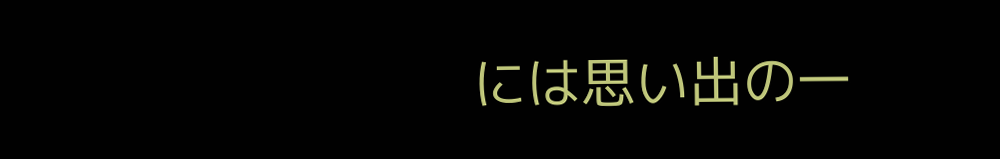には思い出の一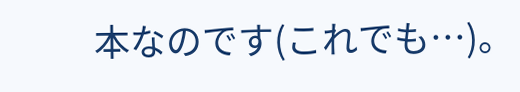本なのです(これでも…)。